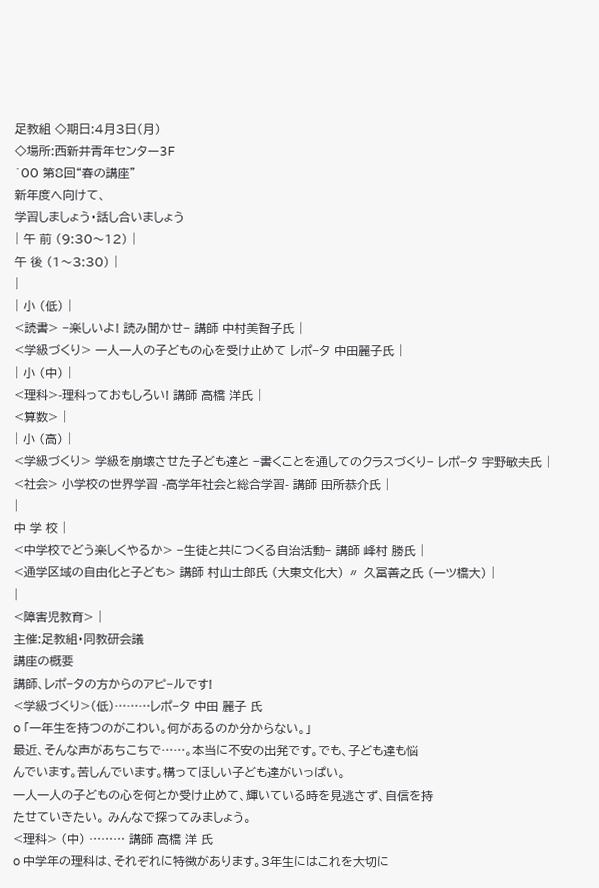足教組 ◇期日:4月3日(月)
◇場所:西新井青年センター3F
´00 第8回“春の講座”
新年度へ向けて、
学習しましょう・話し合いましょう
| 午 前 (9:30〜12) |
午 後 (1〜3:30) |
|
| 小 (低) |
<読書> −楽しいよ! 読み聞かせ− 講師 中村美智子氏 |
<学級づくり> 一人一人の子どもの心を受け止めて レポ−タ 中田麗子氏 |
| 小 (中) |
<理科>-理科っておもしろい! 講師 高橋 洋氏 |
<算数> |
| 小 (高) |
<学級づくり> 学級を崩壊させた子ども達と −書くことを通してのクラスづくり− レポ−タ 宇野敏夫氏 |
<社会> 小学校の世界学習 -高学年社会と総合学習- 講師 田所恭介氏 |
|
中 学 校 |
<中学校でどう楽しくやるか> −生徒と共につくる自治活動− 講師 峰村 勝氏 |
<通学区域の自由化と子ども> 講師 村山士郎氏 (大東文化大) 〃 久冨善之氏 (一ツ橋大) |
|
<障害児教育> |
主催:足教組・同教研会議
講座の概要
講師、レポ−タの方からのアピ−ルです!
<学級づくり>(低)………レポ−タ 中田 麗子 氏
o 「一年生を持つのがこわい。何があるのか分からない。」
最近、そんな声があちこちで……。本当に不安の出発です。でも、子ども達も悩
んでいます。苦しんでいます。構ってほしい子ども達がいっぱい。
一人一人の子どもの心を何とか受け止めて、輝いている時を見逃さず、自信を持
たせていきたい。 みんなで探ってみましょう。
<理科> (中) ……… 講師 高橋 洋 氏
o 中学年の理科は、それぞれに特徴があります。3年生にはこれを大切に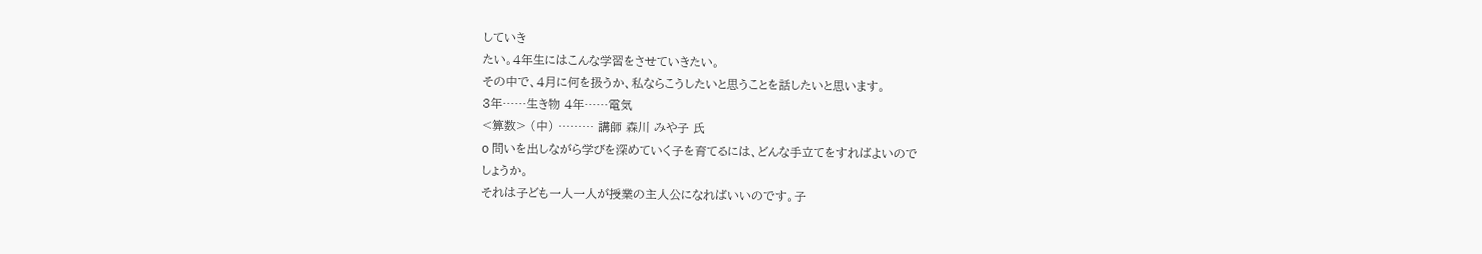していき
たい。4年生にはこんな学習をさせていきたい。
その中で、4月に何を扱うか、私ならこうしたいと思うことを話したいと思います。
3年……生き物 4年……電気
<算数> (中) ……… 講師 森川 みや子 氏
o 問いを出しながら学びを深めていく子を育てるには、どんな手立てをすればよいので
しょうか。
それは子ども一人一人が授業の主人公になればいいのです。子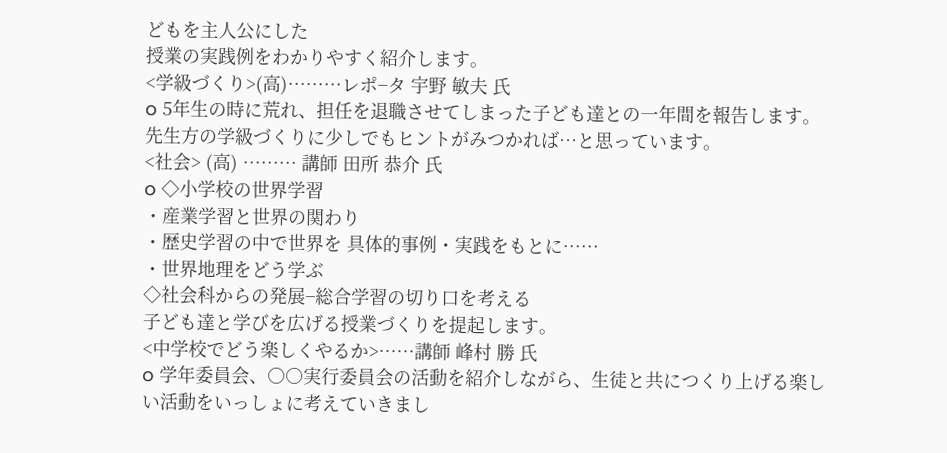どもを主人公にした
授業の実践例をわかりやすく紹介します。
<学級づくり>(高)………レポ−タ 宇野 敏夫 氏
o 5年生の時に荒れ、担任を退職させてしまった子ども達との一年間を報告します。
先生方の学級づくりに少しでもヒントがみつかれば…と思っています。
<社会> (高) ……… 講師 田所 恭介 氏
o ◇小学校の世界学習
・産業学習と世界の関わり
・歴史学習の中で世界を 具体的事例・実践をもとに……
・世界地理をどう学ぶ
◇社会科からの発展−総合学習の切り口を考える
子ども達と学びを広げる授業づくりを提起します。
<中学校でどう楽しくやるか>……講師 峰村 勝 氏
o 学年委員会、○○実行委員会の活動を紹介しながら、生徒と共につくり上げる楽し
い活動をいっしょに考えていきまし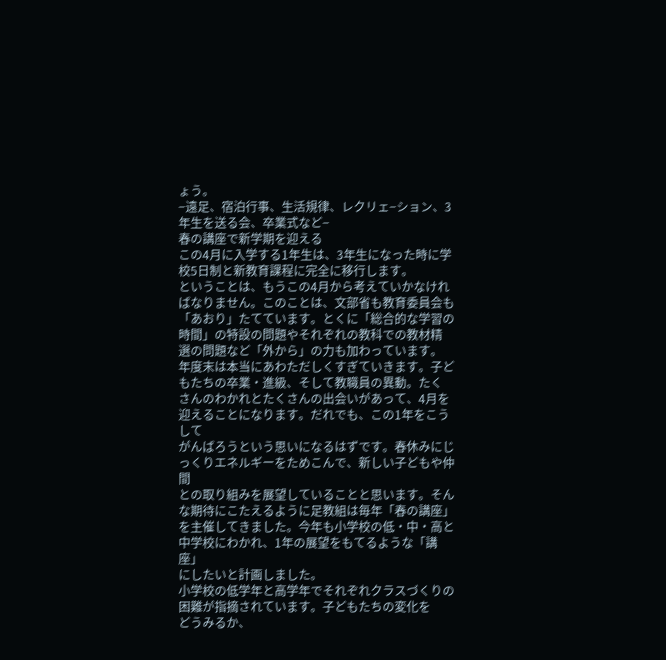ょう。
−遠足、宿泊行事、生活規律、レクリェ−ション、3年生を送る会、卒業式など−
春の講座で新学期を迎える
この4月に入学する1年生は、3年生になった時に学校5日制と新教育課程に完全に移行します。
ということは、もうこの4月から考えていかなければなりません。このことは、文部省も教育委員会も
「あおり」たてています。とくに「総合的な学習の時間」の特設の問題やそれぞれの教科での教材精
選の問題など「外から」の力も加わっています。
年度末は本当にあわただしくすぎていきます。子どもたちの卒業・進級、そして教職員の異動。たく
さんのわかれとたくさんの出会いがあって、4月を迎えることになります。だれでも、この1年をこうして
がんばろうという思いになるはずです。春休みにじっくりエネルギーをためこんで、新しい子どもや仲間
との取り組みを展望していることと思います。そんな期待にこたえるように足教組は毎年「春の講座」
を主催してきました。今年も小学校の低・中・高と中学校にわかれ、1年の展望をもてるような「講座」
にしたいと計画しました。
小学校の低学年と高学年でそれぞれクラスづくりの困難が指摘されています。子どもたちの変化を
どうみるか、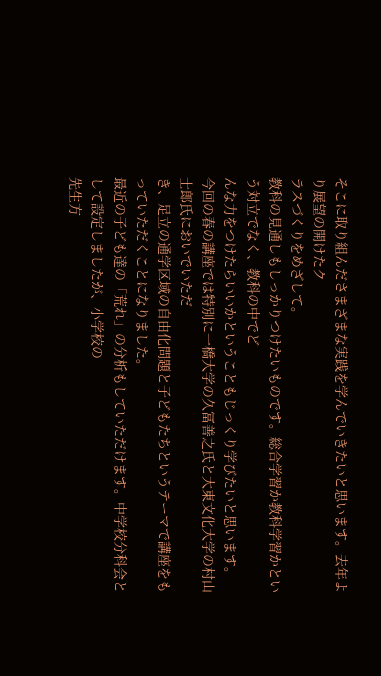そこに取り組んださまざまな実践を学んでいきたいと思います。去年より展望の開けたク
ラスづくりをめざして。
教科の見通しもしっかりつけたいものです。総合学習か教科学習かという対立でなく、教科の中でど
んな力をつけたらいいかということもじっくり学びたいと思います。
今回の春の講座では特別に一橋大学の久冨善之氏と大東文化大学の村山士郎氏においでいただ
き、足立の通学区域の自由化問題と子どもたちというテーマで講座をもっていただくことになりました。
最近の子ども達の「荒れ」の分析もしていただけます。中学校分科会として設定しましたが、小学校の
先生方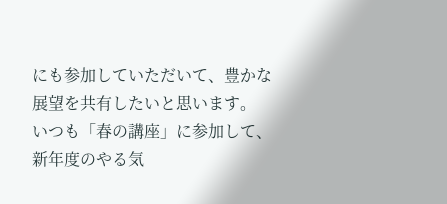にも参加していただいて、豊かな展望を共有したいと思います。
いつも「春の講座」に参加して、新年度のやる気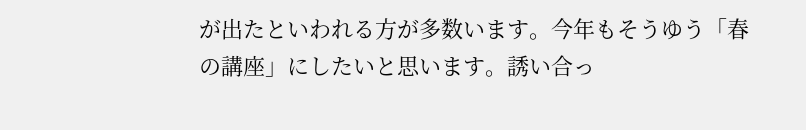が出たといわれる方が多数います。今年もそうゆう「春
の講座」にしたいと思います。誘い合っ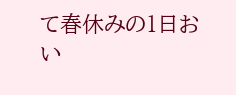て春休みの1日おい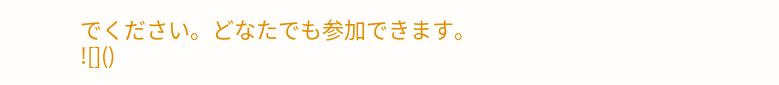でください。どなたでも参加できます。
![]()